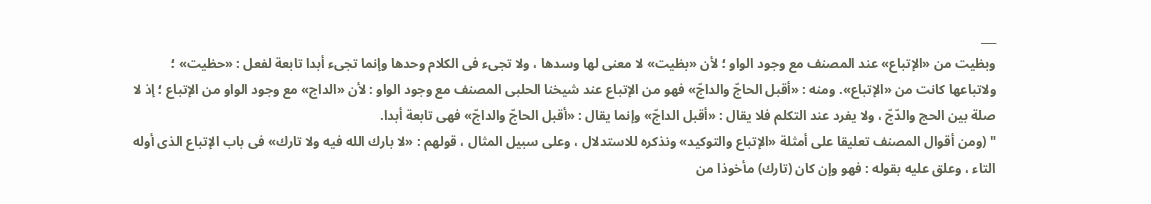___
وبظيت من «الإتباع» عند المصنف مع وجود الواو ؛ لأن «بظيت» لا معنى لها وسدها ، ولا تجىء فى الكلام وحدها وإنما تجىء أبدا تابعة لفعل : «حظيت» ؛ ولاتباعها كانت من «الإتباع». ومنه : «أقبل الحاجّ والداجّ» فهو من الإتباع عند شيخنا الحلبى المصنف مع وجود الواو : لأن «الداج» مع وجود الواو من الإتباع ؛ إذ لا صلة بين الحج والدّجّ ، ولا يفرد عند التكلم فلا يقال : «أقبل الداجّ» وإنما يقال : «أقبل الحاجّ والداجّ» فهى تابعة أبدا.
" (ومن أقوال المصنف تعليقا على أمثلة «الإتباع والتوكيد» ونذكره للاستدلال ، وعلى سبيل المثال ، قولهم : «لا بارك الله فيه ولا تارك» فى باب الإتباع الذى أوله التاء ، وعلق عليه بقوله : فهو وإن كان (تارك) مأخوذا من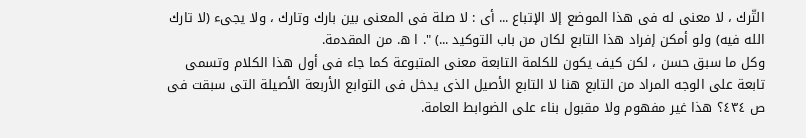التّرك ، لا معنى له فى هذا الموضع إلا الإتباع ... أى : لا صلة فى المعنى بين بارك وتارك ، ولا يجىء (لا تارك الله فيه) ولو أمكن إفراد هذا التابع لكان من باب التوكيد ...) ". ا ه. من المقدمة.
وكل ما سبق حسن ، لكن كيف يكون للكلمة التابعة معنى المتبوعة كما جاء فى أول هذا الكلام وتسمى تابعة على الوجه المراد من التابع هنا لا التابع الأصيل الذى يدخل فى التوابع الأربعة الأصيلة التى سبقت فى ص ٤٣٤؟ هذا غير مفهوم ولا مقبول بناء على الضوابط العامة.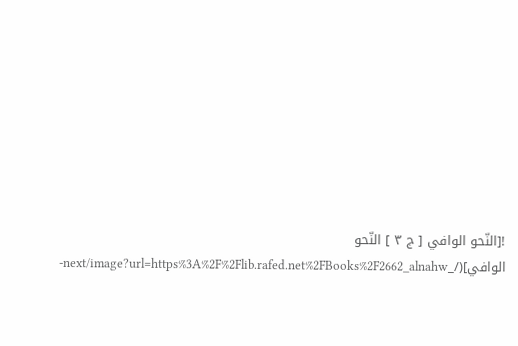![النّحو الوافي [ ج ٣ ] النّحو الوافي](/_next/image?url=https%3A%2F%2Flib.rafed.net%2FBooks%2F2662_alnahw-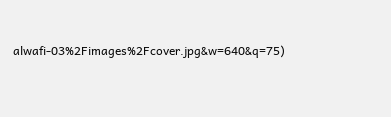alwafi-03%2Fimages%2Fcover.jpg&w=640&q=75)